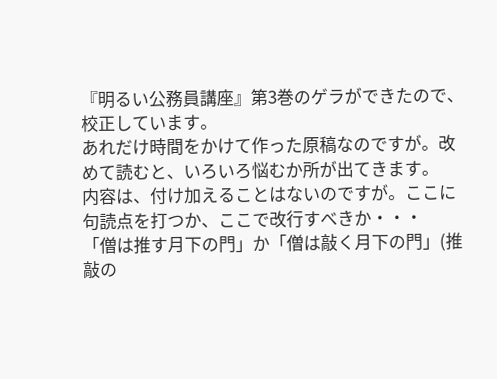『明るい公務員講座』第3巻のゲラができたので、校正しています。
あれだけ時間をかけて作った原稿なのですが。改めて読むと、いろいろ悩むか所が出てきます。
内容は、付け加えることはないのですが。ここに句読点を打つか、ここで改行すべきか・・・
「僧は推す月下の門」か「僧は敲く月下の門」(推敲の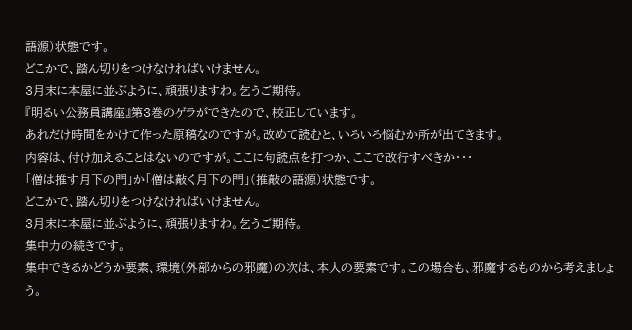語源)状態です。
どこかで、踏ん切りをつけなければいけません。
3月末に本屋に並ぶように、頑張りますわ。乞うご期待。
『明るい公務員講座』第3巻のゲラができたので、校正しています。
あれだけ時間をかけて作った原稿なのですが。改めて読むと、いろいろ悩むか所が出てきます。
内容は、付け加えることはないのですが。ここに句読点を打つか、ここで改行すべきか・・・
「僧は推す月下の門」か「僧は敲く月下の門」(推敲の語源)状態です。
どこかで、踏ん切りをつけなければいけません。
3月末に本屋に並ぶように、頑張りますわ。乞うご期待。
集中力の続きです。
集中できるかどうか要素、環境(外部からの邪魔)の次は、本人の要素です。この場合も、邪魔するものから考えましょう。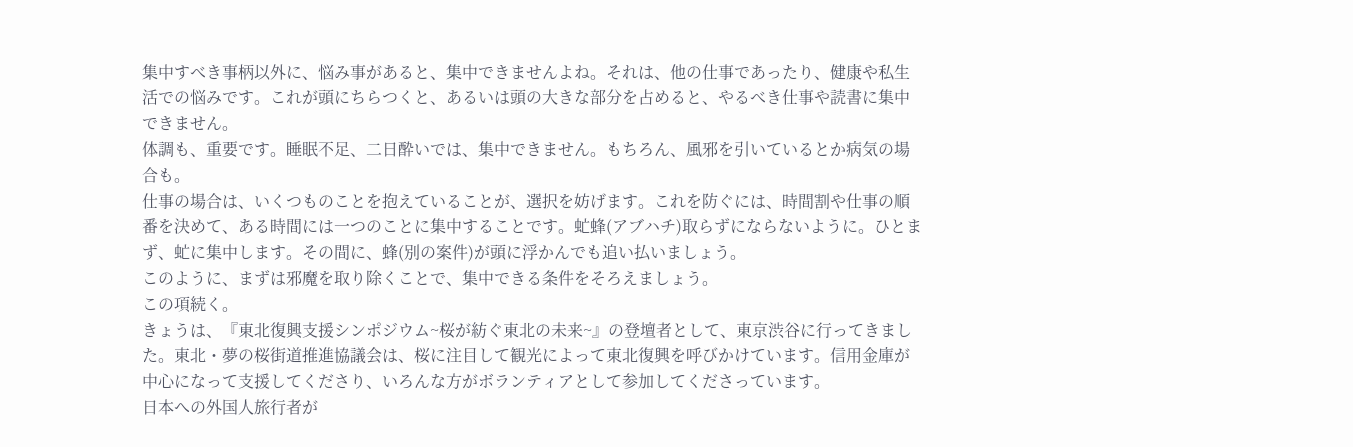集中すべき事柄以外に、悩み事があると、集中できませんよね。それは、他の仕事であったり、健康や私生活での悩みです。これが頭にちらつくと、あるいは頭の大きな部分を占めると、やるべき仕事や読書に集中できません。
体調も、重要です。睡眠不足、二日酔いでは、集中できません。もちろん、風邪を引いているとか病気の場合も。
仕事の場合は、いくつものことを抱えていることが、選択を妨げます。これを防ぐには、時間割や仕事の順番を決めて、ある時間には一つのことに集中することです。虻蜂(アブハチ)取らずにならないように。ひとまず、虻に集中します。その間に、蜂(別の案件)が頭に浮かんでも追い払いましょう。
このように、まずは邪魔を取り除くことで、集中できる条件をそろえましょう。
この項続く。
きょうは、『東北復興支援シンポジウム~桜が紡ぐ東北の未来~』の登壇者として、東京渋谷に行ってきました。東北・夢の桜街道推進協議会は、桜に注目して観光によって東北復興を呼びかけています。信用金庫が中心になって支援してくださり、いろんな方がボランティアとして参加してくださっています。
日本への外国人旅行者が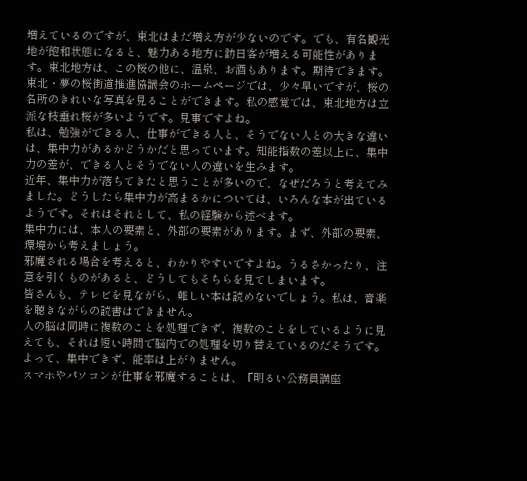増えているのですが、東北はまだ増え方が少ないのです。でも、有名観光地が飽和状態になると、魅力ある地方に訪日客が増える可能性があります。東北地方は、この桜の他に、温泉、お酒もあります。期待できます。
東北・夢の桜街道推進協議会のホームページでは、少々早いですが、桜の名所のきれいな写真を見ることができます。私の感覚では、東北地方は立派な枝垂れ桜が多いようです。見事ですよね。
私は、勉強ができる人、仕事ができる人と、そうでない人との大きな違いは、集中力があるかどうかだと思っています。知能指数の差以上に、集中力の差が、できる人とそうでない人の違いを生みます。
近年、集中力が落ちてきたと思うことが多いので、なぜだろうと考えてみました。どうしたら集中力が高まるかについては、いろんな本が出ているようです。それはそれとして、私の経験から述べます。
集中力には、本人の要素と、外部の要素があります。まず、外部の要素、環境から考えましょう。
邪魔される場合を考えると、わかりやすいですよね。うるさかったり、注意を引くものがあると、どうしてもそちらを見てしまいます。
皆さんも、テレビを見ながら、難しい本は読めないでしょう。私は、音楽を聴きながらの読書はできません。
人の脳は同時に複数のことを処理できず、複数のことをしているように見えても、それは短い時間で脳内での処理を切り替えているのだそうです。よって、集中できず、能率は上がりません。
スマホやパソコンが仕事を邪魔することは、『明るい公務員講座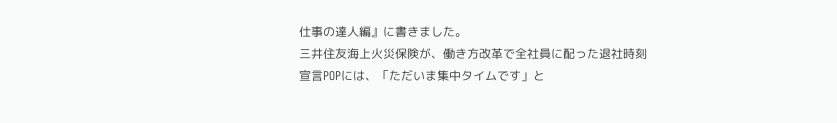仕事の達人編』に書きました。
三井住友海上火災保険が、働き方改革で全社員に配った退社時刻宣言POPには、「ただいま集中タイムです」と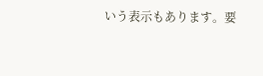いう表示もあります。要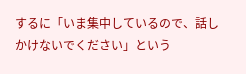するに「いま集中しているので、話しかけないでください」という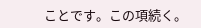ことです。この項続く。